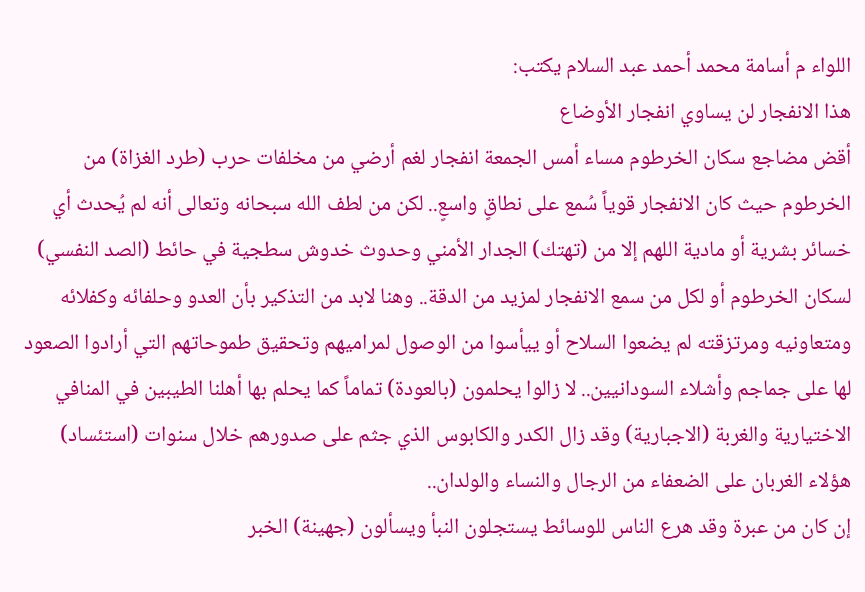اللواء م أسامة محمد أحمد عبد السلام يكتب:
هذا الانفجار لن يساوي انفجار الأوضاع
أقض مضاجع سكان الخرطوم مساء أمس الجمعة انفجار لغم أرضي من مخلفات حرب (طرد الغزاة) من الخرطوم حيث كان الانفجار قوياً سُمع على نطاقٍ واسعٍ.. لكن من لطف الله سبحانه وتعالى أنه لم يُحدث أي خسائر بشرية أو مادية اللهم إلا من (تهتك) الجدار الأمني وحدوث خدوش سطجية في حائط (الصد النفسي) لسكان الخرطوم أو لكل من سمع الانفجار لمزيد من الدقة.. وهنا لابد من التذكير بأن العدو وحلفائه وكفلائه ومتعاونيه ومرتزقته لم يضعوا السلاح أو ييأسوا من الوصول لمراميهم وتحقيق طموحاتهم التي أرادوا الصعود لها على جماجم وأشلاء السودانيين.. لا زالوا يحلمون (بالعودة) تماماً كما يحلم بها أهلنا الطيبين في المنافي الاختيارية والغربة (الاجبارية) وقد زال الكدر والكابوس الذي جثم على صدورهم خلال سنوات (استئساد) هؤلاء الغربان على الضعفاء من الرجال والنساء والولدان..
إن كان من عبرة وقد هرع الناس للوسائط يستجلون النبأ ويسألون (جهينة) الخبر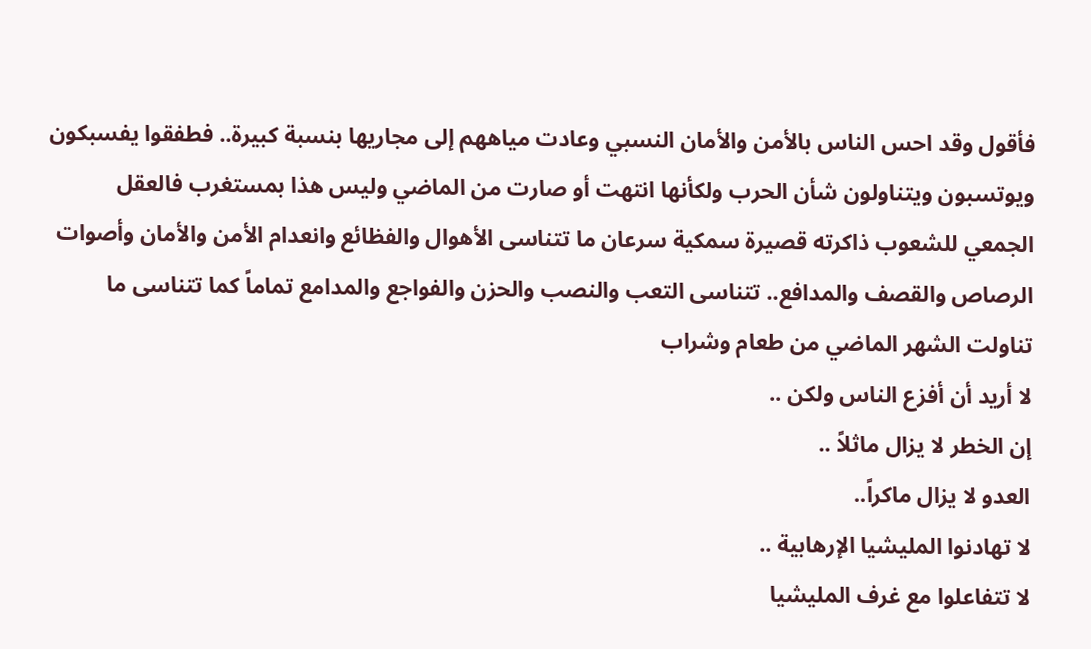فأقول وقد احس الناس بالأمن والأمان النسبي وعادت مياههم إلى مجاريها بنسبة كبيرة.. فطفقوا يفسبكون ويوتسبون ويتناولون شأن الحرب ولكأنها انتهت أو صارت من الماضي وليس هذا بمستغرب فالعقل الجمعي للشعوب ذاكرته قصيرة سمكية سرعان ما تتناسى الأهوال والفظائع وانعدام الأمن والأمان وأصوات الرصاص والقصف والمدافع.. تتناسى التعب والنصب والحزن والفواجع والمدامع تماماً كما تتناسى ما تناولت الشهر الماضي من طعام وشراب
لا أريد أن أفزع الناس ولكن ..
إن الخطر لا يزال ماثلاً ..
العدو لا يزال ماكراً..
لا تهادنوا المليشيا الإرهابية ..
لا تتفاعلوا مع غرف المليشيا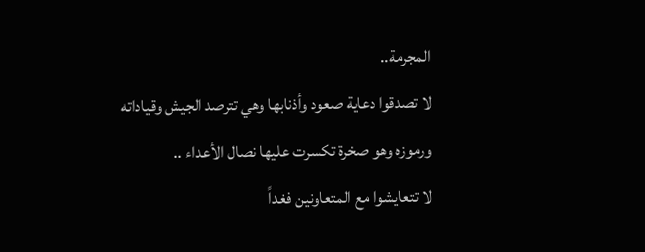المجرمة..
لا تصدقوا دعاية صعود وأذنابها وهي تترصد الجيش وقياداته ورموزه وهو صخرة تكسرت عليها نصال الأعداء ..
لا تتعايشوا مع المتعاونين فغداً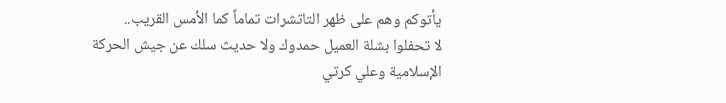يأتوكم وهم على ظهر التاتشرات تماماً كما الأمس القريب..
لا تحفلوا بشلة العميل حمدوك ولا حديث سلك عن جيش الحركة الإسلامية وعلي كرتي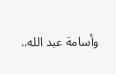وأسامة عبد الله..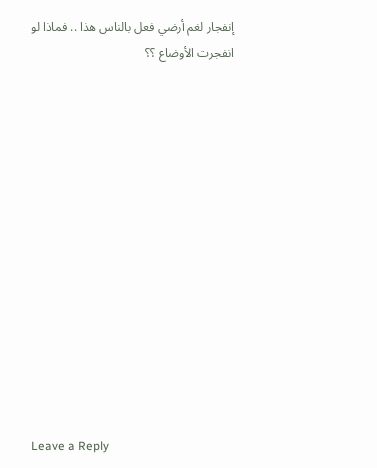إنفجار لغم أرضي فعل بالناس هذا .. فماذا لو انفجرت الأوضاع ؟؟














Leave a Reply